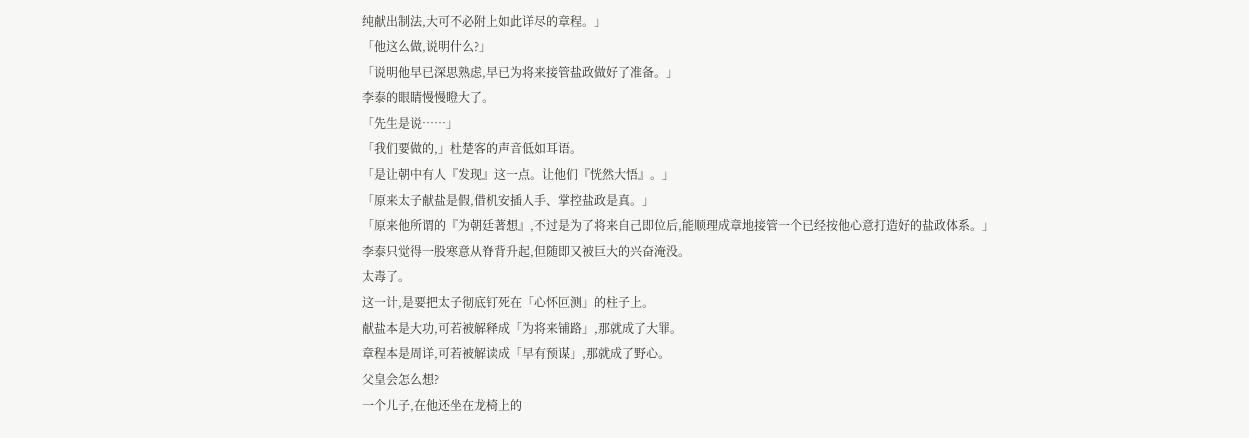纯献出制法,大可不必附上如此详尽的章程。」
「他这么做,说明什么?」
「说明他早已深思熟虑,早已为将来接管盐政做好了准备。」
李泰的眼睛慢慢瞪大了。
「先生是说……」
「我们要做的,」杜楚客的声音低如耳语。
「是让朝中有人『发现』这一点。让他们『恍然大悟』。」
「原来太子献盐是假,借机安插人手、掌控盐政是真。」
「原来他所谓的『为朝廷著想』,不过是为了将来自己即位后,能顺理成章地接管一个已经按他心意打造好的盐政体系。」
李泰只觉得一股寒意从脊背升起,但随即又被巨大的兴奋淹没。
太毒了。
这一计,是要把太子彻底钉死在「心怀叵测」的柱子上。
献盐本是大功,可若被解释成「为将来铺路」,那就成了大罪。
章程本是周详,可若被解读成「早有预谋」,那就成了野心。
父皇会怎么想?
一个儿子,在他还坐在龙椅上的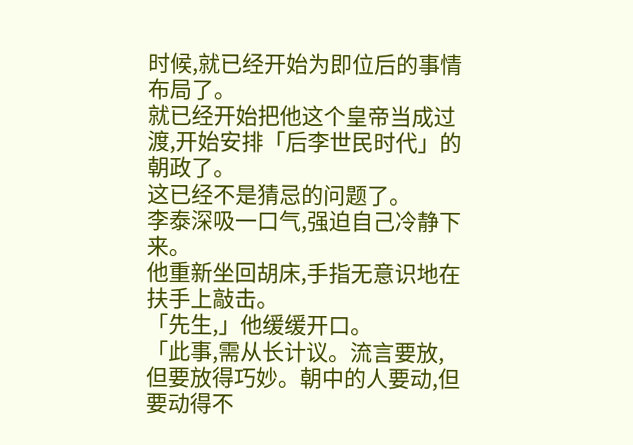时候,就已经开始为即位后的事情布局了。
就已经开始把他这个皇帝当成过渡,开始安排「后李世民时代」的朝政了。
这已经不是猜忌的问题了。
李泰深吸一口气,强迫自己冷静下来。
他重新坐回胡床,手指无意识地在扶手上敲击。
「先生,」他缓缓开口。
「此事,需从长计议。流言要放,但要放得巧妙。朝中的人要动,但要动得不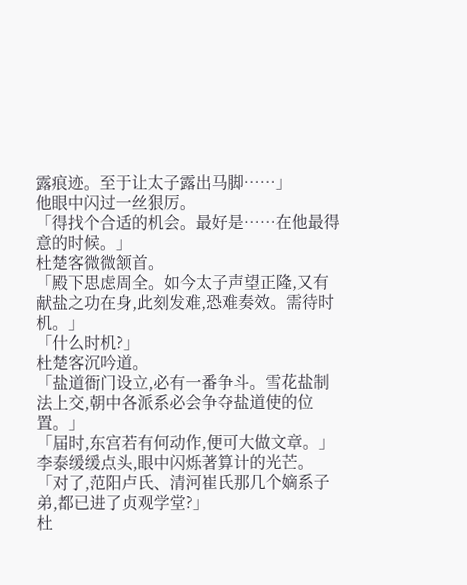露痕迹。至于让太子露出马脚……」
他眼中闪过一丝狠厉。
「得找个合适的机会。最好是……在他最得意的时候。」
杜楚客微微颔首。
「殿下思虑周全。如今太子声望正隆,又有献盐之功在身,此刻发难,恐难奏效。需待时机。」
「什么时机?」
杜楚客沉吟道。
「盐道衙门设立,必有一番争斗。雪花盐制法上交,朝中各派系必会争夺盐道使的位置。」
「届时,东宫若有何动作,便可大做文章。」
李泰缓缓点头,眼中闪烁著算计的光芒。
「对了,范阳卢氏、清河崔氏那几个嫡系子弟,都已进了贞观学堂?」
杜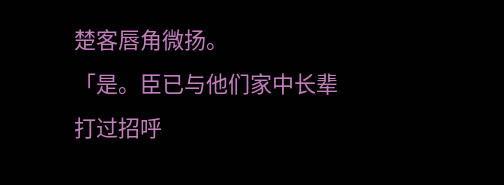楚客唇角微扬。
「是。臣已与他们家中长辈打过招呼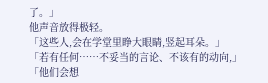了。」
他声音放得极轻。
「这些人,会在学堂里睁大眼睛,竖起耳朵。」
「若有任何……不妥当的言论、不该有的动向,」
「他们会想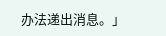办法递出消息。」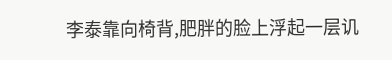李泰靠向椅背,肥胖的脸上浮起一层讥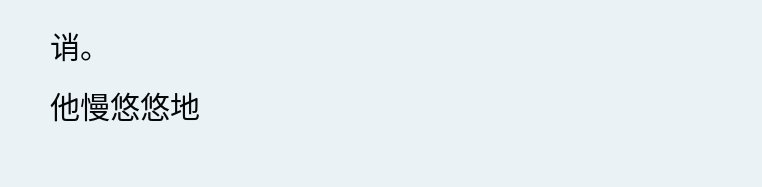诮。
他慢悠悠地